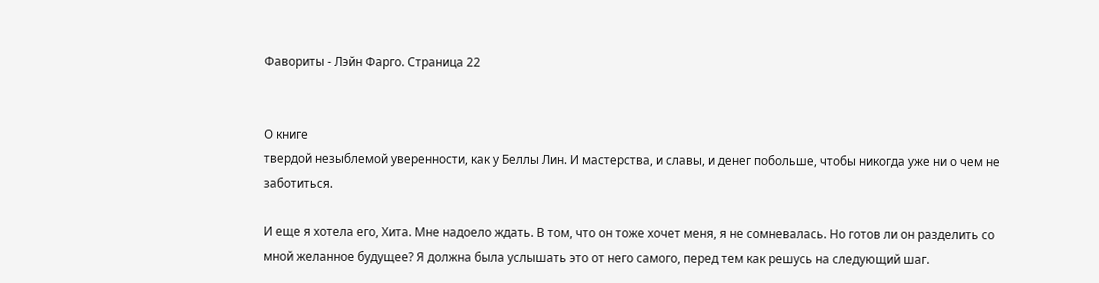Фавориты - Лэйн Фарго. Страница 22


О книге
твердой незыблемой уверенности, как у Беллы Лин. И мастерства, и славы, и денег побольше, чтобы никогда уже ни о чем не заботиться.

И еще я хотела его, Хита. Мне надоело ждать. В том, что он тоже хочет меня, я не сомневалась. Но готов ли он разделить со мной желанное будущее? Я должна была услышать это от него самого, перед тем как решусь на следующий шаг.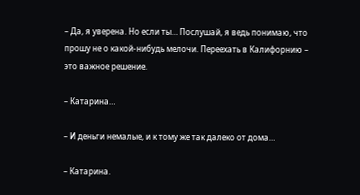– Да, я уверена. Но если ты… Послушай, я ведь понимаю, что прошу не о какой-нибудь мелочи. Переехать в Калифорнию – это важное решение.

– Катарина…

– И деньги немалые, и к тому же так далеко от дома…

– Катарина.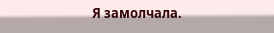Я замолчала.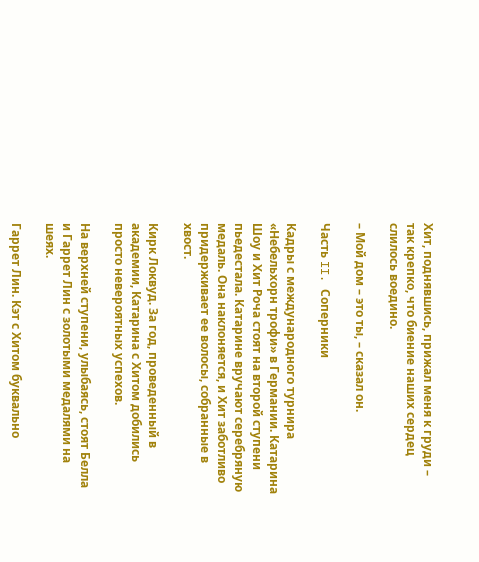Хит, поднявшись, прижал меня к груди – так крепко, что биение наших сердец слилось воедино.

– Мой дом – это ты, – сказал он.

Часть II. Соперники

Кадры с международного турнира «Небельхорн трофи» в Германии. Катарина Шоу и Хит Роча стоят на второй ступени пьедестала. Катарине вручают серебряную медаль. Она наклоняется, и Хит заботливо придерживает ее волосы, собранные в хвост.

Кирк Локвуд. За год, проведенный в академии, Катарина с Хитом добились просто невероятных успехов.

На верхней ступени, улыбаясь, стоят Белла и Гаррет Лин с золотыми медалями на шеях.

Гаррет Лин. Кэт с Хитом буквально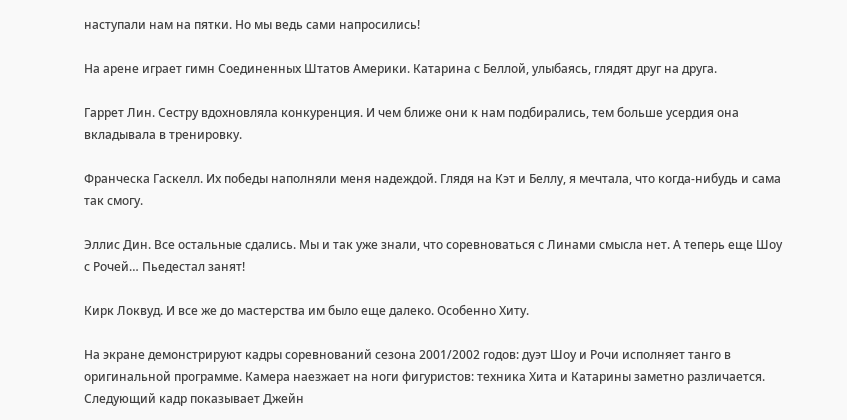наступали нам на пятки. Но мы ведь сами напросились!

На арене играет гимн Соединенных Штатов Америки. Катарина с Беллой, улыбаясь, глядят друг на друга.

Гаррет Лин. Сестру вдохновляла конкуренция. И чем ближе они к нам подбирались, тем больше усердия она вкладывала в тренировку.

Франческа Гаскелл. Их победы наполняли меня надеждой. Глядя на Кэт и Беллу, я мечтала, что когда-нибудь и сама так смогу.

Эллис Дин. Все остальные сдались. Мы и так уже знали, что соревноваться с Линами смысла нет. А теперь еще Шоу с Рочей… Пьедестал занят!

Кирк Локвуд. И все же до мастерства им было еще далеко. Особенно Хиту.

На экране демонстрируют кадры соревнований сезона 2001/2002 годов: дуэт Шоу и Рочи исполняет танго в оригинальной программе. Камера наезжает на ноги фигуристов: техника Хита и Катарины заметно различается. Следующий кадр показывает Джейн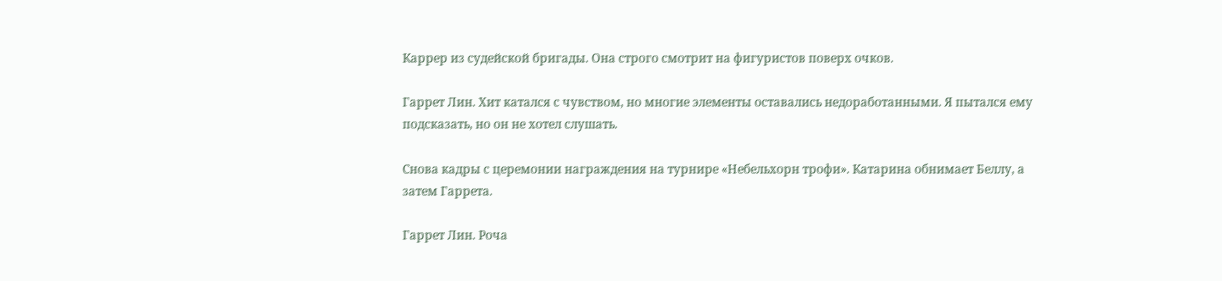Каррер из судейской бригады. Она строго смотрит на фигуристов поверх очков.

Гаррет Лин. Хит катался с чувством, но многие элементы оставались недоработанными. Я пытался ему подсказать, но он не хотел слушать.

Снова кадры с церемонии награждения на турнире «Небельхорн трофи». Катарина обнимает Беллу, а затем Гаррета.

Гаррет Лин. Роча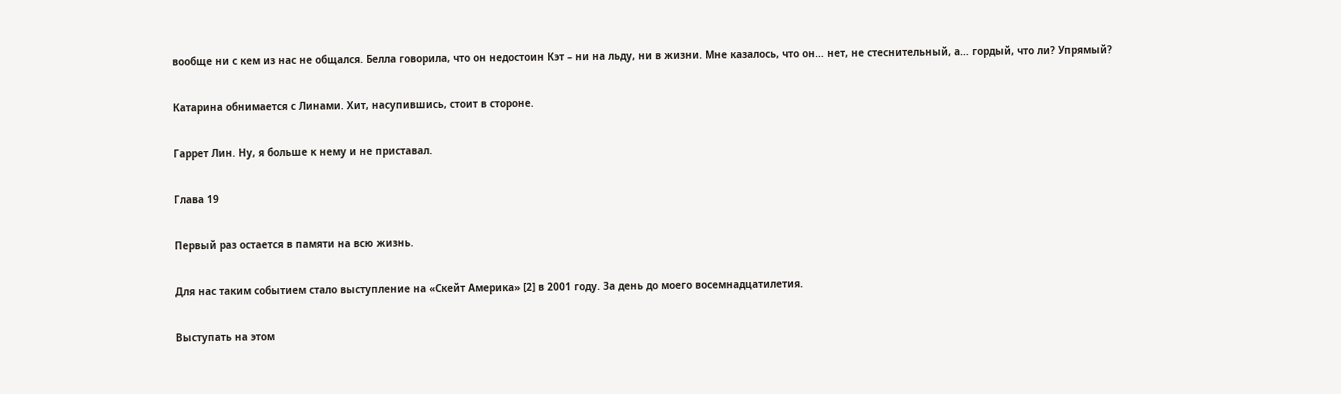вообще ни с кем из нас не общался. Белла говорила, что он недостоин Кэт – ни на льду, ни в жизни. Мне казалось, что он… нет, не стеснительный, а… гордый, что ли? Упрямый?

Катарина обнимается с Линами. Хит, насупившись, стоит в стороне.

Гаррет Лин. Ну, я больше к нему и не приставал.

Глава 19

Первый раз остается в памяти на всю жизнь.

Для нас таким событием стало выступление на «Скейт Америка» [2] в 2001 году. За день до моего восемнадцатилетия.

Выступать на этом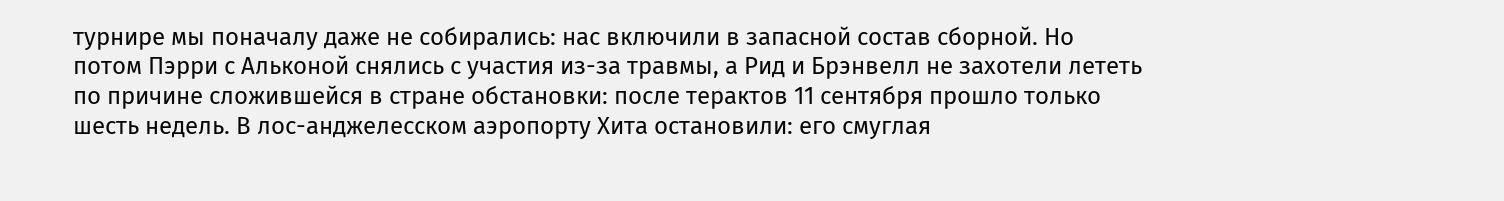турнире мы поначалу даже не собирались: нас включили в запасной состав сборной. Но потом Пэрри с Альконой снялись с участия из-за травмы, а Рид и Брэнвелл не захотели лететь по причине сложившейся в стране обстановки: после терактов 11 сентября прошло только шесть недель. В лос-анджелесском аэропорту Хита остановили: его смуглая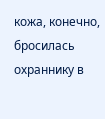кожа, конечно, бросилась охраннику в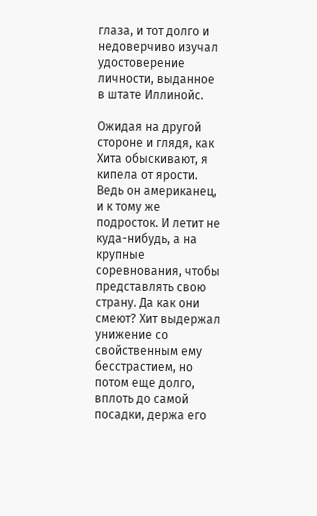глаза, и тот долго и недоверчиво изучал удостоверение личности, выданное в штате Иллинойс.

Ожидая на другой стороне и глядя, как Хита обыскивают, я кипела от ярости. Ведь он американец, и к тому же подросток. И летит не куда-нибудь, а на крупные соревнования, чтобы представлять свою страну. Да как они смеют? Хит выдержал унижение со свойственным ему бесстрастием, но потом еще долго, вплоть до самой посадки, держа его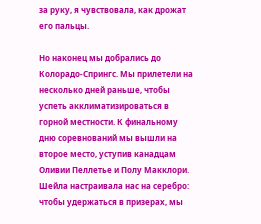за руку, я чувствовала, как дрожат его пальцы.

Но наконец мы добрались до Колорадо-Спрингс. Мы прилетели на несколько дней раньше, чтобы успеть акклиматизироваться в горной местности. К финальному дню соревнований мы вышли на второе место, уступив канадцам Оливии Пеллетье и Полу Макклори. Шейла настраивала нас на серебро: чтобы удержаться в призерах, мы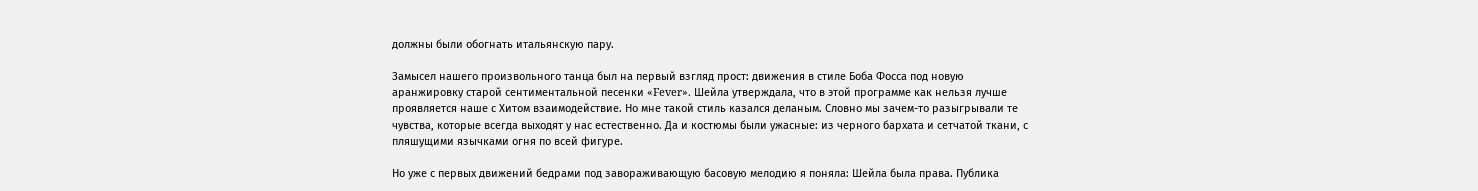должны были обогнать итальянскую пару.

Замысел нашего произвольного танца был на первый взгляд прост: движения в стиле Боба Фосса под новую аранжировку старой сентиментальной песенки «Fever». Шейла утверждала, что в этой программе как нельзя лучше проявляется наше с Хитом взаимодействие. Но мне такой стиль казался деланым. Словно мы зачем-то разыгрывали те чувства, которые всегда выходят у нас естественно. Да и костюмы были ужасные: из черного бархата и сетчатой ткани, с пляшущими язычками огня по всей фигуре.

Но уже с первых движений бедрами под завораживающую басовую мелодию я поняла: Шейла была права. Публика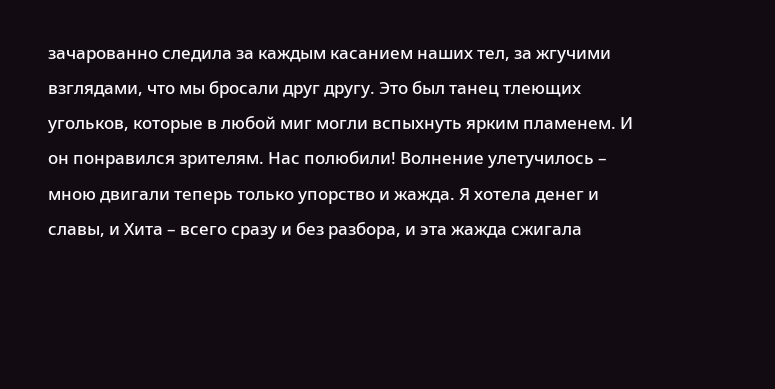зачарованно следила за каждым касанием наших тел, за жгучими взглядами, что мы бросали друг другу. Это был танец тлеющих угольков, которые в любой миг могли вспыхнуть ярким пламенем. И он понравился зрителям. Нас полюбили! Волнение улетучилось – мною двигали теперь только упорство и жажда. Я хотела денег и славы, и Хита – всего сразу и без разбора, и эта жажда сжигала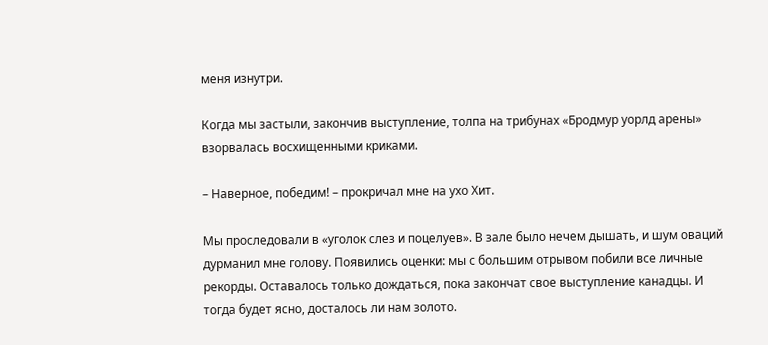меня изнутри.

Когда мы застыли, закончив выступление, толпа на трибунах «Бродмур уорлд арены» взорвалась восхищенными криками.

– Наверное, победим! – прокричал мне на ухо Хит.

Мы проследовали в «уголок слез и поцелуев». В зале было нечем дышать, и шум оваций дурманил мне голову. Появились оценки: мы с большим отрывом побили все личные рекорды. Оставалось только дождаться, пока закончат свое выступление канадцы. И тогда будет ясно, досталось ли нам золото.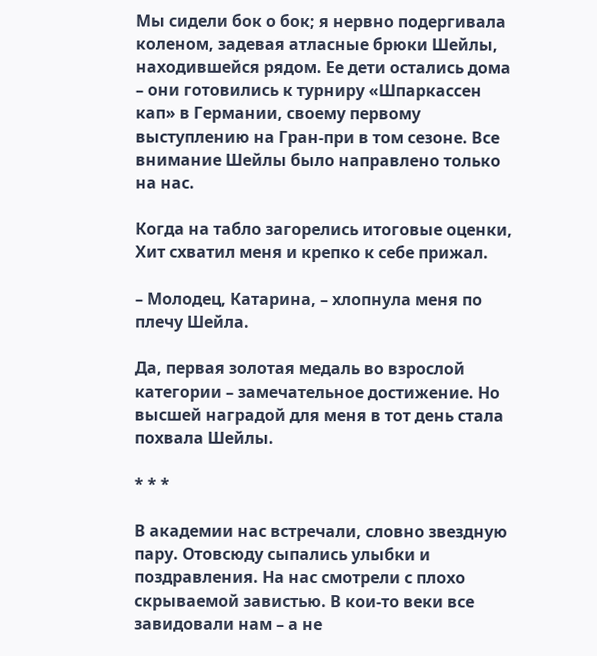Мы сидели бок о бок; я нервно подергивала коленом, задевая атласные брюки Шейлы, находившейся рядом. Ее дети остались дома – они готовились к турниру «Шпаркассен кап» в Германии, своему первому выступлению на Гран-при в том сезоне. Все внимание Шейлы было направлено только на нас.

Когда на табло загорелись итоговые оценки, Хит схватил меня и крепко к себе прижал.

– Молодец, Катарина, – хлопнула меня по плечу Шейла.

Да, первая золотая медаль во взрослой категории – замечательное достижение. Но высшей наградой для меня в тот день стала похвала Шейлы.

* * *

В академии нас встречали, словно звездную пару. Отовсюду сыпались улыбки и поздравления. На нас смотрели с плохо скрываемой завистью. В кои-то веки все завидовали нам – а не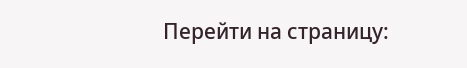Перейти на страницу: